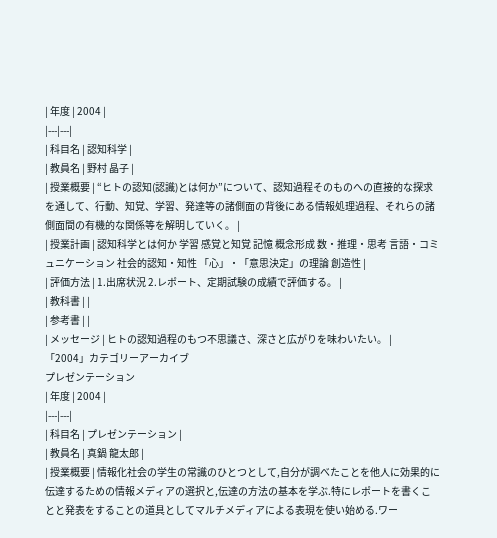| 年度 | 2004 |
|---|---|
| 科目名 | 認知科学 |
| 教員名 | 野村 晶子 |
| 授業概要 | “ヒトの認知(認識)とは何か”について、認知過程そのものへの直接的な探求を通して、行動、知覚、学習、発達等の諸側面の背後にある情報処理過程、それらの諸側面間の有機的な関係等を解明していく。 |
| 授業計画 | 認知科学とは何か 学習 感覚と知覚 記憶 概念形成 数・推理・思考 言語・コミュニケーション 社会的認知・知性 「心」・「意思決定」の理論 創造性 |
| 評価方法 | 1.出席状況 2.レポート、定期試験の成績で評価する。 |
| 教科書 | |
| 参考書 | |
| メッセージ | ヒトの認知過程のもつ不思議さ、深さと広がりを味わいたい。 |
「2004」カテゴリーアーカイブ
プレゼンテーション
| 年度 | 2004 |
|---|---|
| 科目名 | プレゼンテーション |
| 教員名 | 真鍋 龍太郎 |
| 授業概要 | 情報化社会の学生の常識のひとつとして,自分が調べたことを他人に効果的に伝達するための情報メディアの選択と,伝達の方法の基本を学ぶ.特にレポートを書くことと発表をすることの道具としてマルチメディアによる表現を使い始める.ワー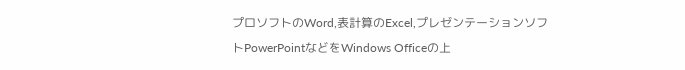プロソフトのWord,表計算のExcel,プレゼンテーションソフトPowerPointなどをWindows Officeの上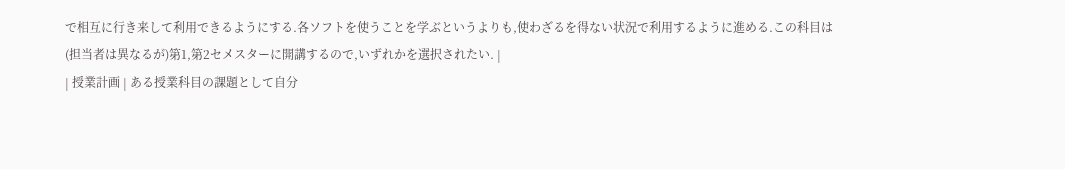で相互に行き来して利用できるようにする.各ソフトを使うことを学ぶというよりも,使わざるを得ない状況で利用するように進める.この科目は(担当者は異なるが)第1,第2セメスターに開講するので,いずれかを選択されたい. |
| 授業計画 | ある授業科目の課題として自分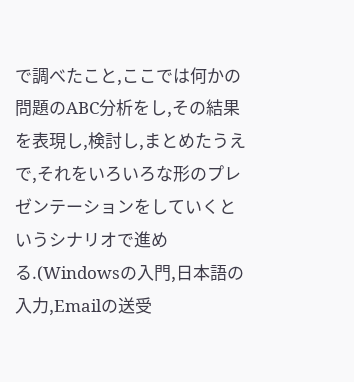で調べたこと,ここでは何かの問題のABC分析をし,その結果を表現し,検討し,まとめたうえで,それをいろいろな形のプレゼンテーションをしていくというシナリオで進める.(Windowsの入門,日本語の入力,Emailの送受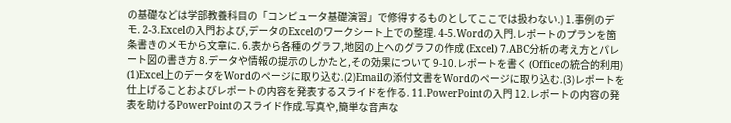の基礎などは学部教養科目の「コンピュータ基礎演習」で修得するものとしてここでは扱わない.) 1.事例のデモ. 2-3.Excelの入門および,データのExcelのワークシート上での整理. 4-5.Wordの入門.レポートのプランを箇条書きのメモから文章に. 6.表から各種のグラフ,地図の上へのグラフの作成 (Excel) 7.ABC分析の考え方とパレート図の書き方 8.データや情報の提示のしかたと,その効果について 9-10.レポートを書く (Officeの統合的利用) (1)Excel上のデータをWordのページに取り込む.(2)Emailの添付文書をWordのページに取り込む.(3)レポートを仕上げることおよびレポートの内容を発表するスライドを作る. 11.PowerPointの入門 12.レポートの内容の発表を助けるPowerPointのスライド作成.写真や,簡単な音声な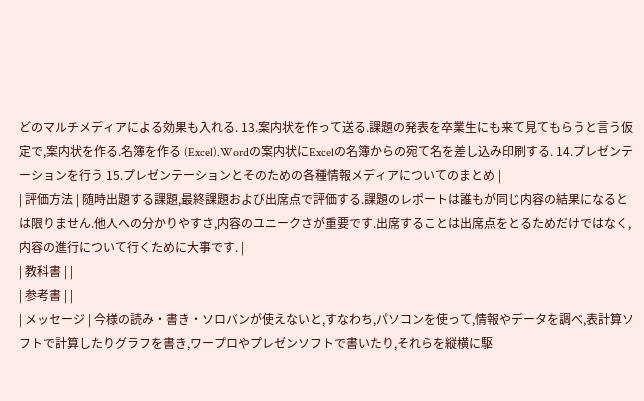どのマルチメディアによる効果も入れる. 13.案内状を作って送る.課題の発表を卒業生にも来て見てもらうと言う仮定で,案内状を作る.名簿を作る (Excel).Wordの案内状にExcelの名簿からの宛て名を差し込み印刷する. 14.プレゼンテーションを行う 15.プレゼンテーションとそのための各種情報メディアについてのまとめ |
| 評価方法 | 随時出題する課題,最終課題および出席点で評価する.課題のレポートは誰もが同じ内容の結果になるとは限りません.他人への分かりやすさ,内容のユニークさが重要です.出席することは出席点をとるためだけではなく,内容の進行について行くために大事です. |
| 教科書 | |
| 参考書 | |
| メッセージ | 今様の読み・書き・ソロバンが使えないと,すなわち,パソコンを使って,情報やデータを調べ,表計算ソフトで計算したりグラフを書き,ワープロやプレゼンソフトで書いたり,それらを縦横に駆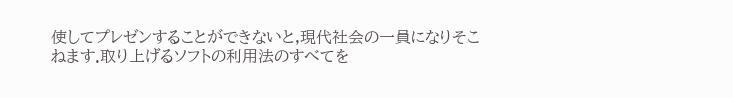使してプレゼンすることができないと,現代社会の一員になりそこねます.取り上げるソフトの利用法のすべてを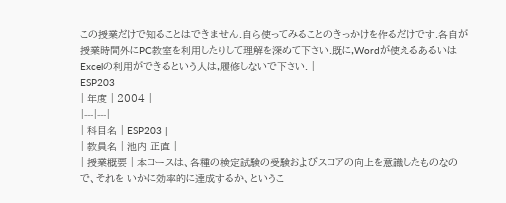この授業だけで知ることはできません.自ら使ってみることのきっかけを作るだけです.各自が授業時間外にPC教室を利用したりして理解を深めて下さい.既に,Wordが使えるあるいはExcelの利用ができるという人は,履修しないで下さい. |
ESP203
| 年度 | 2004 |
|---|---|
| 科目名 | ESP203 |
| 教員名 | 池内 正直 |
| 授業概要 | 本コースは、各種の検定試験の受験およびスコアの向上を意識したものなので、それを いかに効率的に達成するか、というこ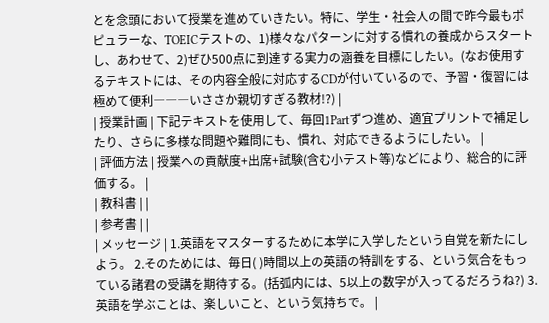とを念頭において授業を進めていきたい。特に、学生・社会人の間で昨今最もポピュラーな、TOEICテストの、1)様々なパターンに対する慣れの養成からスタートし、あわせて、2)ぜひ500点に到達する実力の涵養を目標にしたい。(なお使用するテキストには、その内容全般に対応するCDが付いているので、予習・復習には極めて便利―――いささか親切すぎる教材!?) |
| 授業計画 | 下記テキストを使用して、毎回1Partずつ進め、適宜プリントで補足したり、さらに多様な問題や難問にも、慣れ、対応できるようにしたい。 |
| 評価方法 | 授業への貢献度+出席+試験(含む小テスト等)などにより、総合的に評価する。 |
| 教科書 | |
| 参考書 | |
| メッセージ | 1.英語をマスターするために本学に入学したという自覚を新たにしよう。 2.そのためには、毎日( )時間以上の英語の特訓をする、という気合をもっている諸君の受講を期待する。(括弧内には、5以上の数字が入ってるだろうね?) 3.英語を学ぶことは、楽しいこと、という気持ちで。 |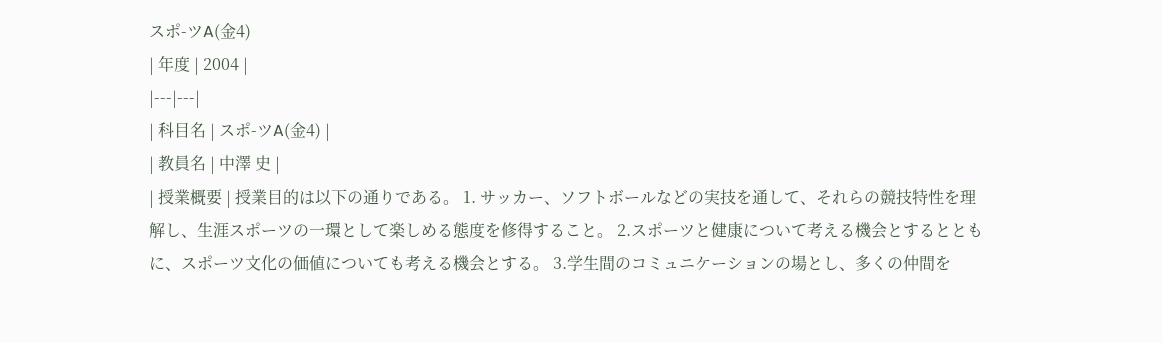スポ-ツA(金4)
| 年度 | 2004 |
|---|---|
| 科目名 | スポ-ツA(金4) |
| 教員名 | 中澤 史 |
| 授業概要 | 授業目的は以下の通りである。 1. サッカー、ソフトボールなどの実技を通して、それらの競技特性を理解し、生涯スポーツの一環として楽しめる態度を修得すること。 2.スポーツと健康について考える機会とするとともに、スポーツ文化の価値についても考える機会とする。 3.学生間のコミュニケーションの場とし、多くの仲間を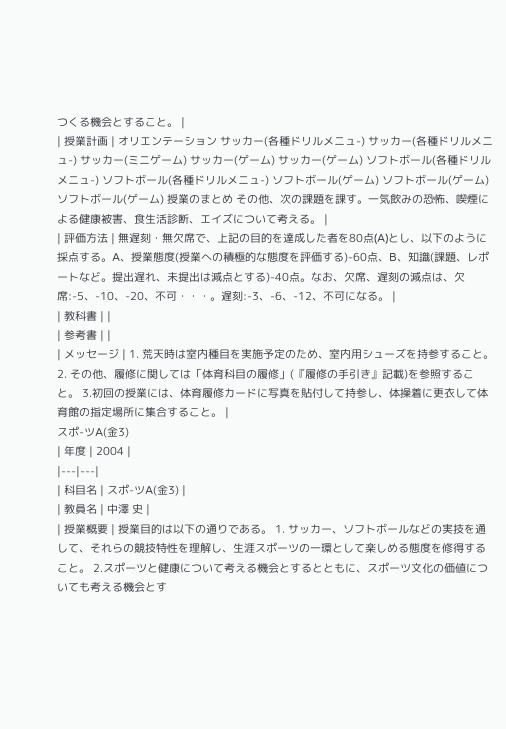つくる機会とすること。 |
| 授業計画 | オリエンテーション サッカー(各種ドリルメニュ-) サッカー(各種ドリルメニュ-) サッカー(ミニゲーム) サッカー(ゲーム) サッカー(ゲーム) ソフトボール(各種ドリルメニュ-) ソフトボール(各種ドリルメニュ-) ソフトボール(ゲーム) ソフトボール(ゲーム) ソフトボール(ゲーム) 授業のまとめ その他、次の課題を課す。一気飲みの恐怖、喫煙による健康被害、食生活診断、エイズについて考える。 |
| 評価方法 | 無遅刻・無欠席で、上記の目的を達成した者を80点(A)とし、以下のように採点する。A、授業態度(授業への積極的な態度を評価する)-60点、B、知識(課題、レポートなど。提出遅れ、未提出は減点とする)-40点。なお、欠席、遅刻の減点は、欠席:-5、-10、-20、不可・・・。遅刻:-3、-6、-12、不可になる。 |
| 教科書 | |
| 参考書 | |
| メッセージ | 1. 荒天時は室内種目を実施予定のため、室内用シューズを持参すること。 2. その他、履修に関しては「体育科目の履修」(『履修の手引き』記載)を参照すること。 3.初回の授業には、体育履修カードに写真を貼付して持参し、体操着に更衣して体育館の指定場所に集合すること。 |
スポ-ツA(金3)
| 年度 | 2004 |
|---|---|
| 科目名 | スポ-ツA(金3) |
| 教員名 | 中澤 史 |
| 授業概要 | 授業目的は以下の通りである。 1. サッカー、ソフトボールなどの実技を通して、それらの競技特性を理解し、生涯スポーツの一環として楽しめる態度を修得すること。 2.スポーツと健康について考える機会とするとともに、スポーツ文化の価値についても考える機会とす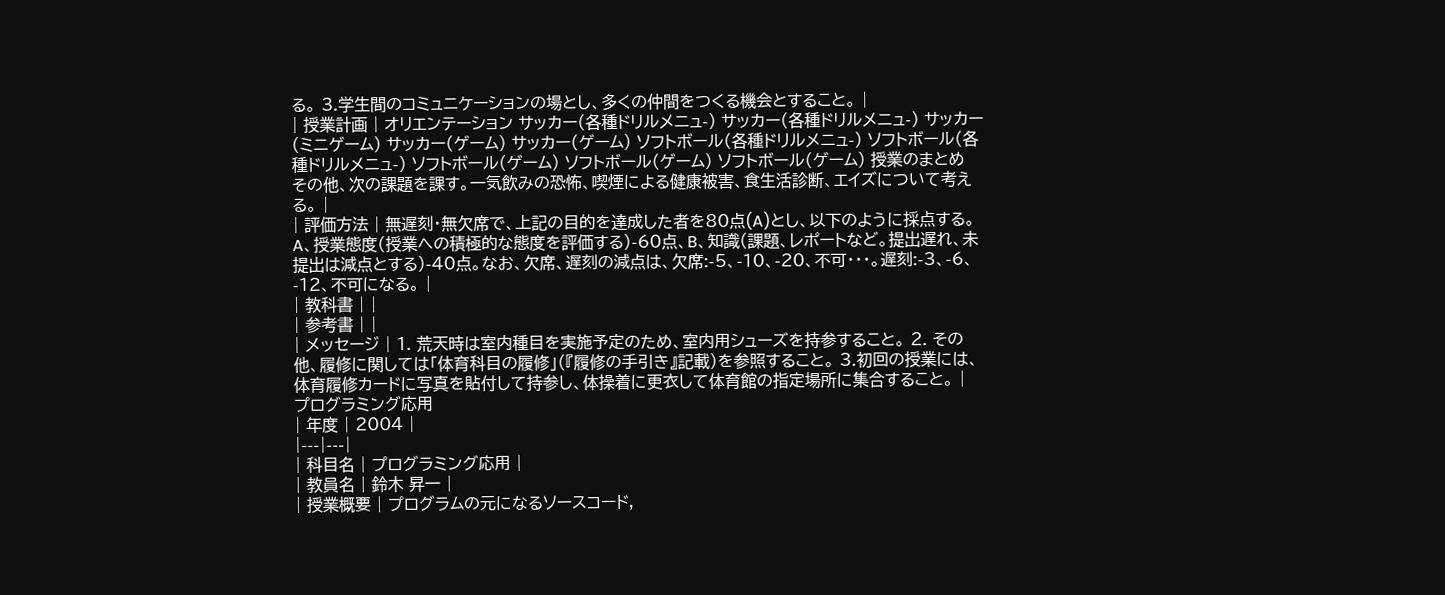る。 3.学生間のコミュニケーションの場とし、多くの仲間をつくる機会とすること。 |
| 授業計画 | オリエンテーション サッカー(各種ドリルメニュ-) サッカー(各種ドリルメニュ-) サッカー(ミニゲーム) サッカー(ゲーム) サッカー(ゲーム) ソフトボール(各種ドリルメニュ-) ソフトボール(各種ドリルメニュ-) ソフトボール(ゲーム) ソフトボール(ゲーム) ソフトボール(ゲーム) 授業のまとめ その他、次の課題を課す。一気飲みの恐怖、喫煙による健康被害、食生活診断、エイズについて考える。 |
| 評価方法 | 無遅刻・無欠席で、上記の目的を達成した者を80点(A)とし、以下のように採点する。A、授業態度(授業への積極的な態度を評価する)-60点、B、知識(課題、レポートなど。提出遅れ、未提出は減点とする)-40点。なお、欠席、遅刻の減点は、欠席:-5、-10、-20、不可・・・。遅刻:-3、-6、-12、不可になる。 |
| 教科書 | |
| 参考書 | |
| メッセージ | 1. 荒天時は室内種目を実施予定のため、室内用シューズを持参すること。 2. その他、履修に関しては「体育科目の履修」(『履修の手引き』記載)を参照すること。 3.初回の授業には、体育履修カードに写真を貼付して持参し、体操着に更衣して体育館の指定場所に集合すること。 |
プログラミング応用
| 年度 | 2004 |
|---|---|
| 科目名 | プログラミング応用 |
| 教員名 | 鈴木 昇一 |
| 授業概要 | プログラムの元になるソースコード,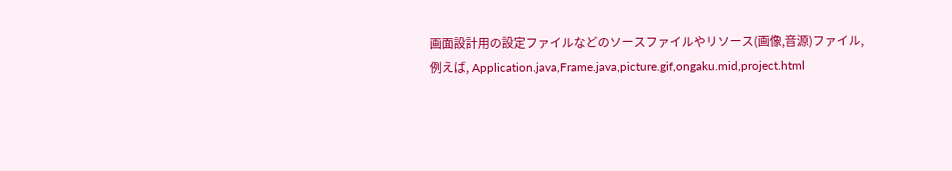画面設計用の設定ファイルなどのソースファイルやリソース(画像,音源)ファイル,例えば, Application.java,Frame.java,picture.gif,ongaku.mid,project.html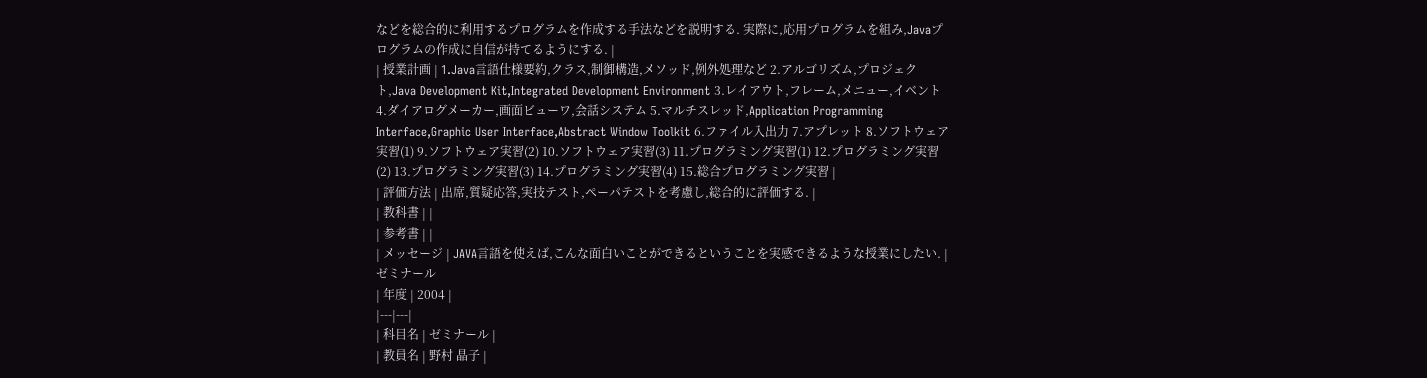などを総合的に利用するプログラムを作成する手法などを説明する. 実際に,応用プログラムを組み,Javaプログラムの作成に自信が持てるようにする. |
| 授業計画 | 1.Java言語仕様要約,クラス,制御構造,メソッド,例外処理など 2.アルゴリズム,プロジェクト,Java Development Kit,Integrated Development Environment 3.レイアウト,フレーム,メニュー,イベント 4.ダイアログメーカー,画面ビューワ,会話システム 5.マルチスレッド,Application Programming Interface,Graphic User Interface,Abstract Window Toolkit 6.ファイル入出力 7.アプレット 8.ソフトウェア実習(1) 9.ソフトウェア実習(2) 10.ソフトウェア実習(3) 11.プログラミング実習(1) 12.プログラミング実習(2) 13.プログラミング実習(3) 14.プログラミング実習(4) 15.総合プログラミング実習 |
| 評価方法 | 出席,質疑応答,実技テスト,ペーパテストを考慮し,総合的に評価する. |
| 教科書 | |
| 参考書 | |
| メッセージ | JAVA言語を使えば,こんな面白いことができるということを実感できるような授業にしたい. |
ゼミナール
| 年度 | 2004 |
|---|---|
| 科目名 | ゼミナール |
| 教員名 | 野村 晶子 |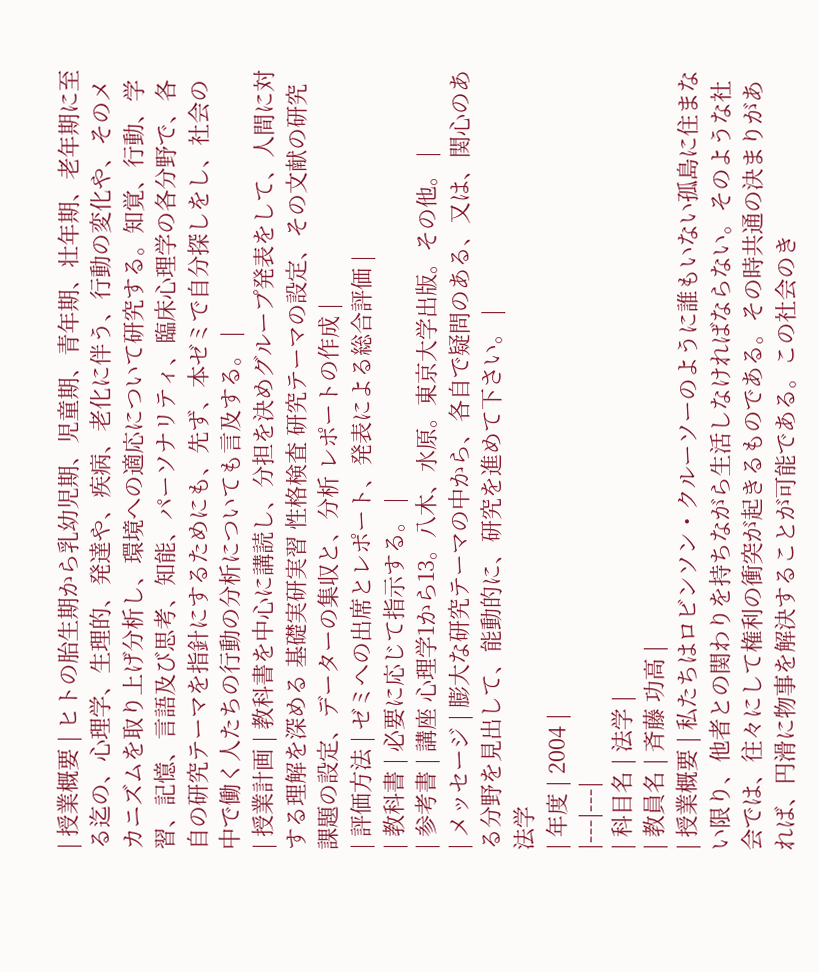| 授業概要 | ヒトの胎生期から乳幼児期、児童期、青年期、壮年期、老年期に至る迄の、心理学、生理的、発達や、疾病、老化に伴う、行動の変化や、そのメカニズムを取り上げ分析し、環境への適応について研究する。知覚、行動、学習、記憶、言語及び思考、知能、パーソナリティ、臨床心理学の各分野で、各自の研究テーマを指針にするためにも、先ず、本ゼミで自分探しをし、社会の中で働く人たちの行動の分析についても言及する。 |
| 授業計画 | 教科書を中心に講読し、分担を決めグループ発表をして、人間に対する理解を深める 基礎実研実習 性格検査 研究テーマの設定、その文献の研究 課題の設定、データーの集収と、分析 レポートの作成 |
| 評価方法 | ゼミへの出席とレポート、発表による総合評価 |
| 教科書 | 必要に応じて指示する。 |
| 参考書 | 講座 心理学1から13。八木、水原。東京大学出版。その他。 |
| メッセージ | 膨大な研究テーマの中から、各自で疑問のある、又は、関心のある分野を見出して、能動的に、研究を進めて下さい。 |
法学
| 年度 | 2004 |
|---|---|
| 科目名 | 法学 |
| 教員名 | 斉藤 功高 |
| 授業概要 | 私たちはロビンソン・クルーソーのように誰もいない孤島に住まない限り、他者との関わりを持ちながら生活しなければならない。そのような社会では、往々にして権利の衝突が起きるものである。その時共通の決まりがあれば、円滑に物事を解決することが可能である。この社会のき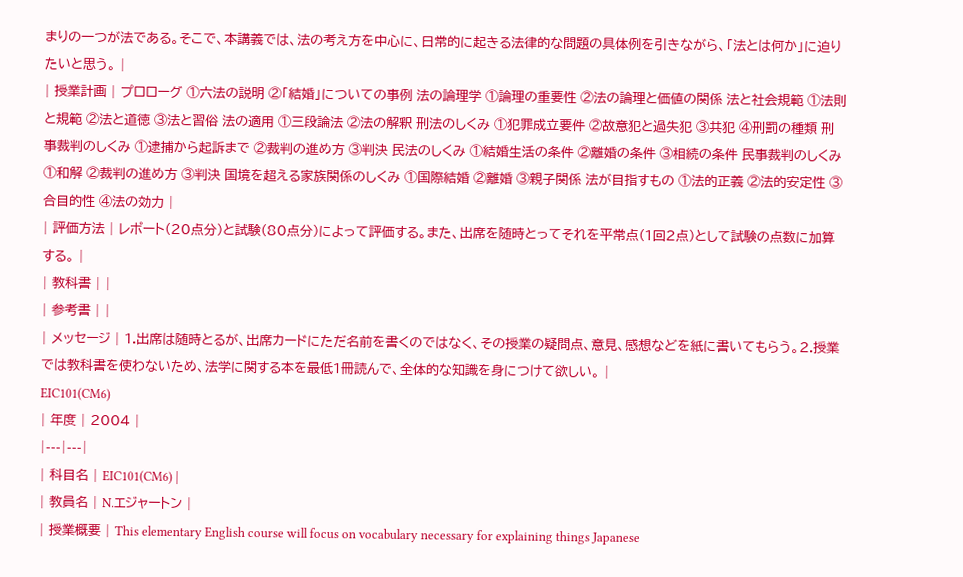まりの一つが法である。そこで、本講義では、法の考え方を中心に、日常的に起きる法律的な問題の具体例を引きながら、「法とは何か」に迫りたいと思う。 |
| 授業計画 | プロローグ ①六法の説明 ②「結婚」についての事例 法の論理学 ①論理の重要性 ②法の論理と価値の関係 法と社会規範 ①法則と規範 ②法と道徳 ③法と習俗 法の適用 ①三段論法 ②法の解釈 刑法のしくみ ①犯罪成立要件 ②故意犯と過失犯 ③共犯 ④刑罰の種類 刑事裁判のしくみ ①逮捕から起訴まで ②裁判の進め方 ③判決 民法のしくみ ①結婚生活の条件 ②離婚の条件 ③相続の条件 民事裁判のしくみ ①和解 ②裁判の進め方 ③判決 国境を超える家族関係のしくみ ①国際結婚 ②離婚 ③親子関係 法が目指すもの ①法的正義 ②法的安定性 ③合目的性 ④法の効力 |
| 評価方法 | レポート(20点分)と試験(80点分)によって評価する。また、出席を随時とってそれを平常点(1回2点)として試験の点数に加算する。 |
| 教科書 | |
| 参考書 | |
| メッセージ | 1.出席は随時とるが、出席カードにただ名前を書くのではなく、その授業の疑問点、意見、感想などを紙に書いてもらう。2.授業では教科書を使わないため、法学に関する本を最低1冊読んで、全体的な知識を身につけて欲しい。 |
EIC101(CM6)
| 年度 | 2004 |
|---|---|
| 科目名 | EIC101(CM6) |
| 教員名 | N.エジャートン |
| 授業概要 | This elementary English course will focus on vocabulary necessary for explaining things Japanese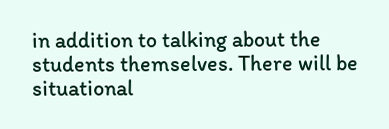in addition to talking about the students themselves. There will be situational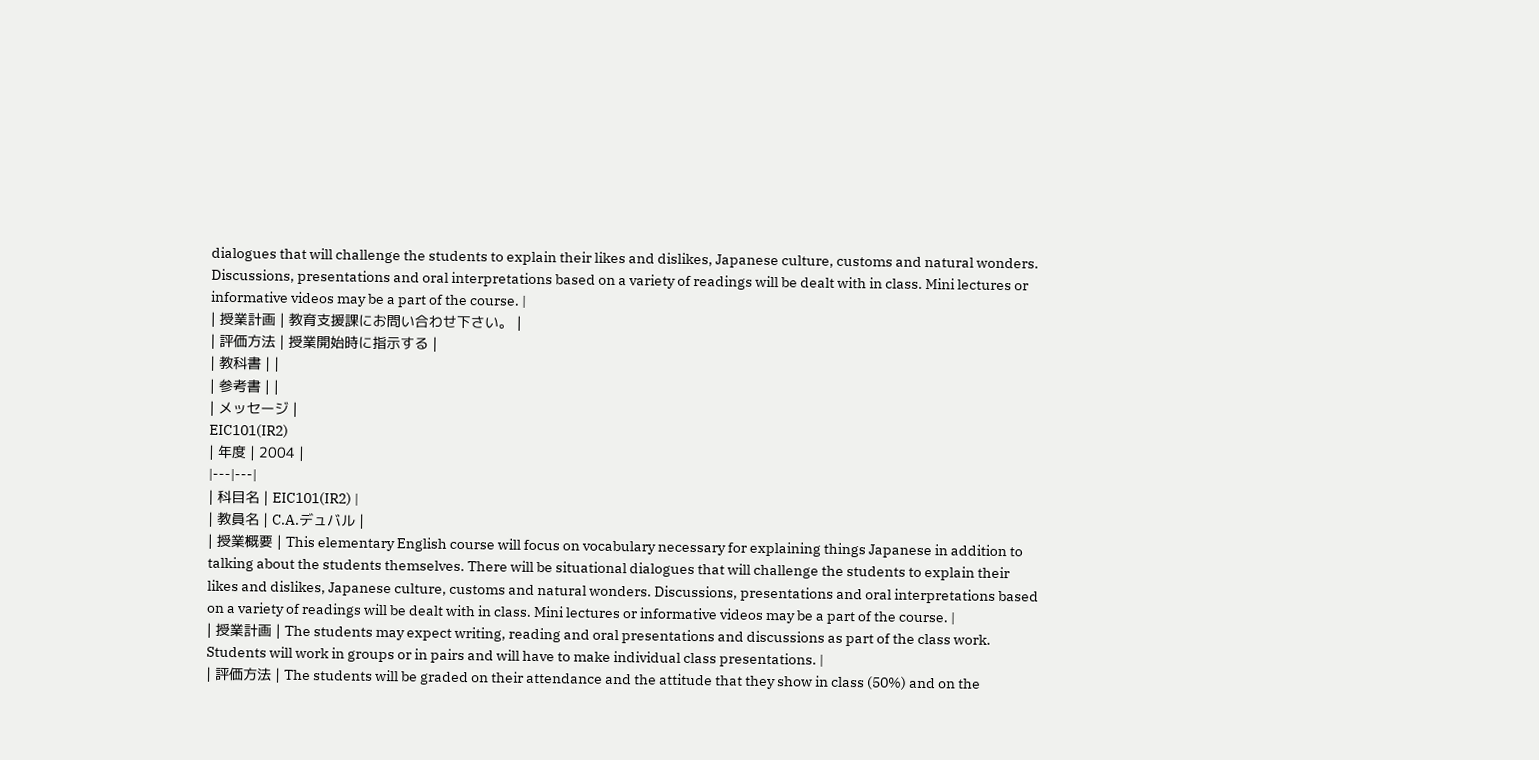dialogues that will challenge the students to explain their likes and dislikes, Japanese culture, customs and natural wonders. Discussions, presentations and oral interpretations based on a variety of readings will be dealt with in class. Mini lectures or informative videos may be a part of the course. |
| 授業計画 | 教育支援課にお問い合わせ下さい。 |
| 評価方法 | 授業開始時に指示する |
| 教科書 | |
| 参考書 | |
| メッセージ |
EIC101(IR2)
| 年度 | 2004 |
|---|---|
| 科目名 | EIC101(IR2) |
| 教員名 | C.A.デュバル |
| 授業概要 | This elementary English course will focus on vocabulary necessary for explaining things Japanese in addition to talking about the students themselves. There will be situational dialogues that will challenge the students to explain their likes and dislikes, Japanese culture, customs and natural wonders. Discussions, presentations and oral interpretations based on a variety of readings will be dealt with in class. Mini lectures or informative videos may be a part of the course. |
| 授業計画 | The students may expect writing, reading and oral presentations and discussions as part of the class work. Students will work in groups or in pairs and will have to make individual class presentations. |
| 評価方法 | The students will be graded on their attendance and the attitude that they show in class (50%) and on the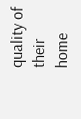quality of their home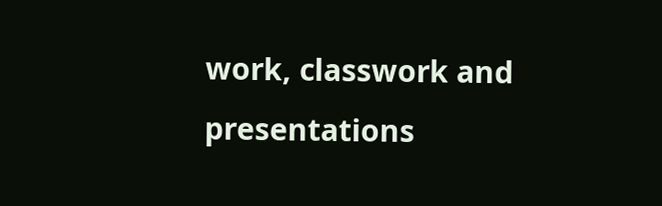work, classwork and presentations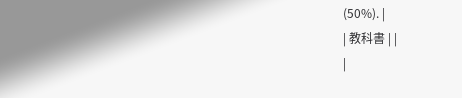(50%). |
| 教科書 | |
|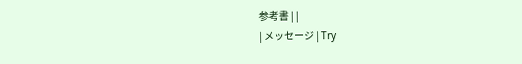参考書 | |
| メッセージ | Try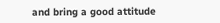and bring a good attitude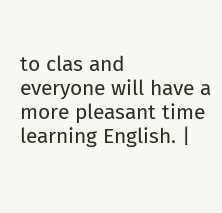to clas and everyone will have a more pleasant time learning English. |